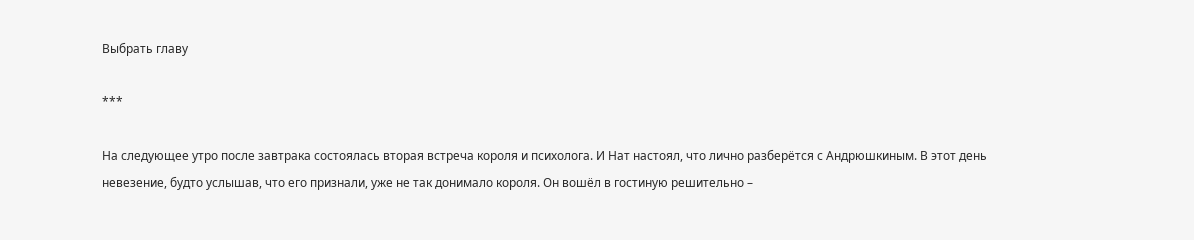Выбрать главу

***

На следующее утро после завтрака состоялась вторая встреча короля и психолога. И Нат настоял, что лично разберётся с Андрюшкиным. В этот день невезение, будто услышав, что его признали, уже не так донимало короля. Он вошёл в гостиную решительно –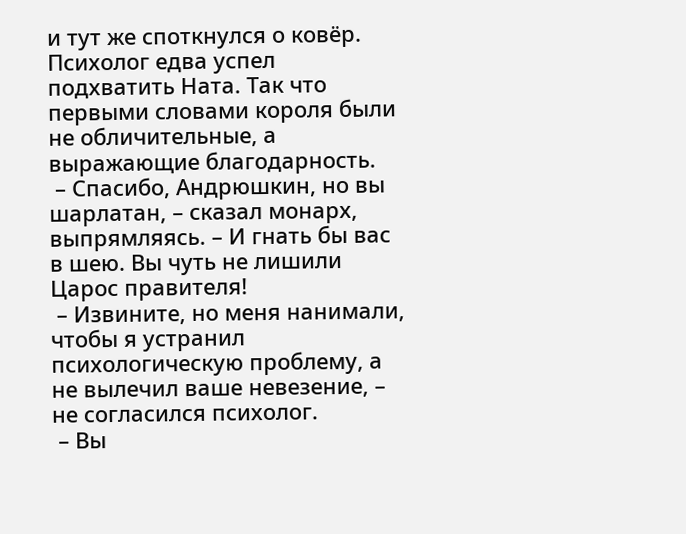и тут же споткнулся о ковёр.
Психолог едва успел подхватить Ната. Так что первыми словами короля были не обличительные, а выражающие благодарность.
 – Спасибо, Андрюшкин, но вы шарлатан, – сказал монарх, выпрямляясь. – И гнать бы вас в шею. Вы чуть не лишили Царос правителя!
 – Извините, но меня нанимали, чтобы я устранил психологическую проблему, а не вылечил ваше невезение, – не согласился психолог.
 – Вы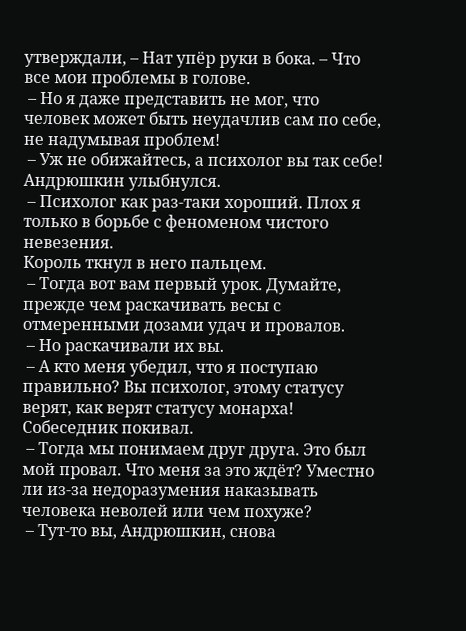утверждали, – Нат упёр руки в бока. – Что все мои проблемы в голове.
 – Но я даже представить не мог, что человек может быть неудачлив сам по себе, не надумывая проблем!
 – Уж не обижайтесь, а психолог вы так себе!
Андрюшкин улыбнулся.
 – Психолог как раз-таки хороший. Плох я только в борьбе с феноменом чистого невезения.
Король ткнул в него пальцем.
 – Тогда вот вам первый урок. Думайте, прежде чем раскачивать весы с отмеренными дозами удач и провалов.
 – Но раскачивали их вы.
 – А кто меня убедил, что я поступаю правильно? Вы психолог, этому статусу верят, как верят статусу монарха!
Собеседник покивал.
 – Тогда мы понимаем друг друга. Это был мой провал. Что меня за это ждёт? Уместно ли из-за недоразумения наказывать человека неволей или чем похуже?
 – Тут-то вы, Андрюшкин, снова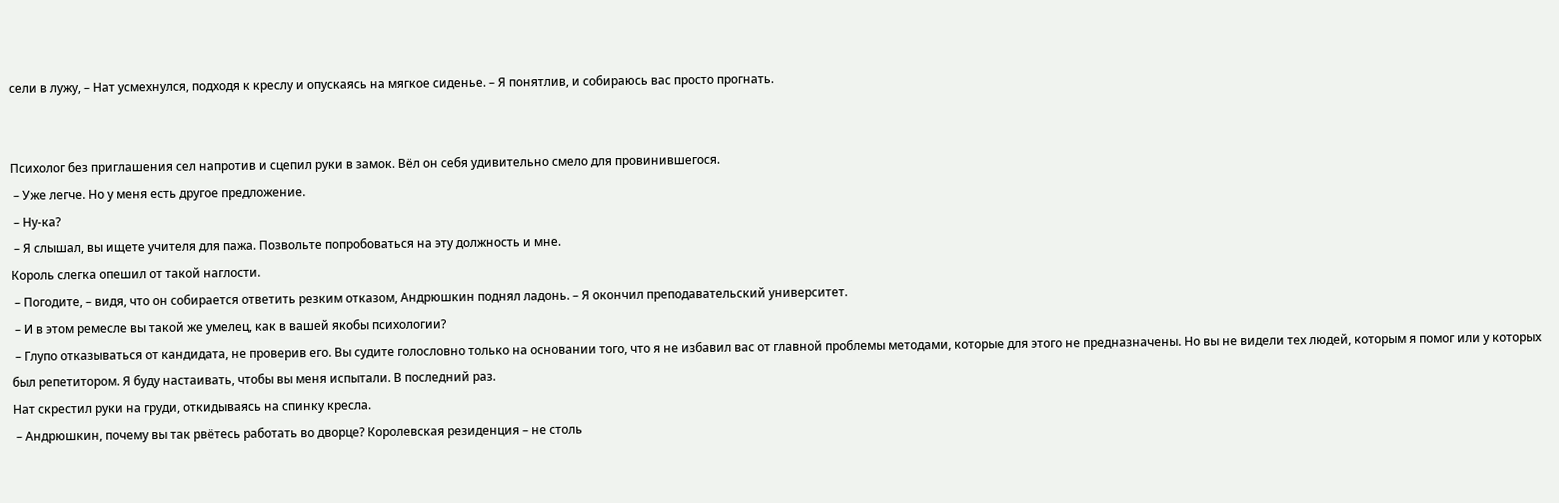сели в лужу, – Нат усмехнулся, подходя к креслу и опускаясь на мягкое сиденье. – Я понятлив, и собираюсь вас просто прогнать.


Психолог без приглашения сел напротив и сцепил руки в замок. Вёл он себя удивительно смело для провинившегося.
 – Уже легче. Но у меня есть другое предложение.
 – Ну-ка?
 – Я слышал, вы ищете учителя для пажа. Позвольте попробоваться на эту должность и мне.
Король слегка опешил от такой наглости.
 – Погодите, – видя, что он собирается ответить резким отказом, Андрюшкин поднял ладонь. – Я окончил преподавательский университет.
 – И в этом ремесле вы такой же умелец, как в вашей якобы психологии?
 – Глупо отказываться от кандидата, не проверив его. Вы судите голословно только на основании того, что я не избавил вас от главной проблемы методами, которые для этого не предназначены. Но вы не видели тех людей, которым я помог или у которых был репетитором. Я буду настаивать, чтобы вы меня испытали. В последний раз.
Нат скрестил руки на груди, откидываясь на спинку кресла.
 – Андрюшкин, почему вы так рвётесь работать во дворце? Королевская резиденция – не столь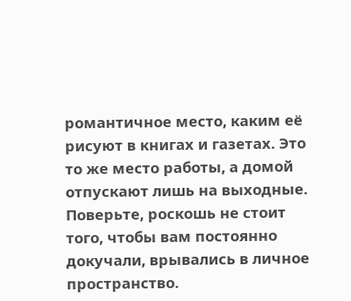романтичное место, каким её рисуют в книгах и газетах. Это то же место работы, а домой отпускают лишь на выходные. Поверьте, роскошь не стоит того, чтобы вам постоянно докучали, врывались в личное пространство.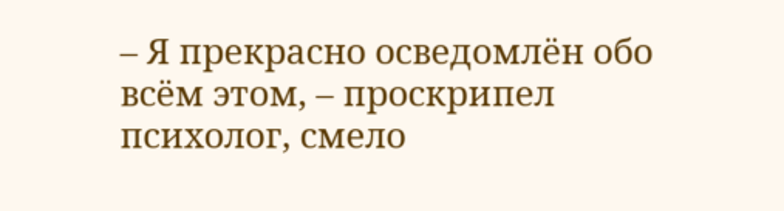– Я прекрасно осведомлён обо всём этом, – проскрипел психолог, смело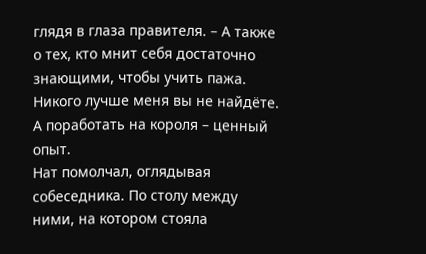глядя в глаза правителя. – А также о тех, кто мнит себя достаточно знающими, чтобы учить пажа. Никого лучше меня вы не найдёте. А поработать на короля – ценный опыт.
Нат помолчал, оглядывая собеседника. По столу между ними, на котором стояла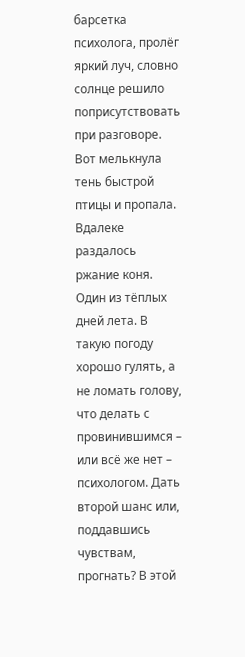барсетка психолога, пролёг яркий луч, словно солнце решило поприсутствовать при разговоре. Вот мелькнула тень быстрой птицы и пропала. Вдалеке раздалось ржание коня.
Один из тёплых дней лета. В такую погоду хорошо гулять, а не ломать голову, что делать с провинившимся – или всё же нет – психологом. Дать второй шанс или, поддавшись чувствам, прогнать? В этой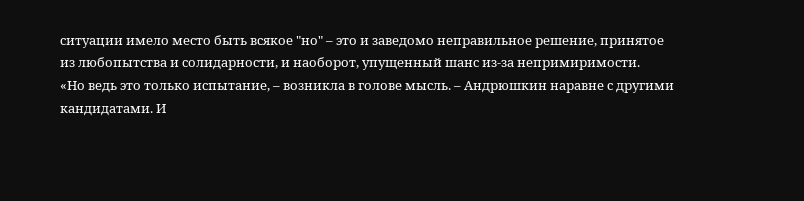ситуации имело место быть всякое "но" – это и заведомо неправильное решение, принятое из любопытства и солидарности, и наоборот, упущенный шанс из-за непримиримости.
«Но ведь это только испытание, – возникла в голове мысль. – Андрюшкин наравне с другими кандидатами. И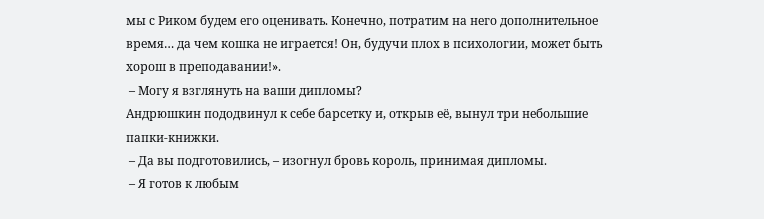мы с Риком будем его оценивать. Конечно, потратим на него дополнительное время… да чем кошка не играется! Он, будучи плох в психологии, может быть хорош в преподавании!».
 – Могу я взглянуть на ваши дипломы?
Андрюшкин пододвинул к себе барсетку и, открыв её, вынул три небольшие папки-книжки.
 – Да вы подготовились, – изогнул бровь король, принимая дипломы.
 – Я готов к любым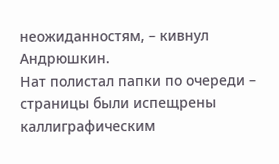неожиданностям, – кивнул Андрюшкин.
Нат полистал папки по очереди – страницы были испещрены каллиграфическим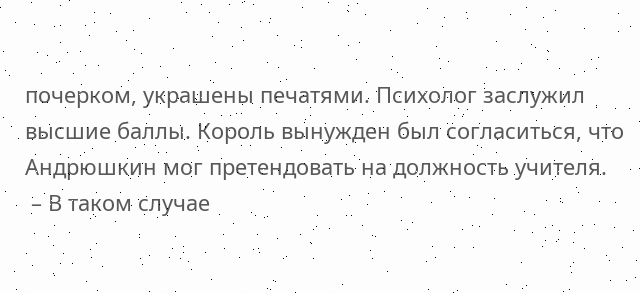почерком, украшены печатями. Психолог заслужил высшие баллы. Король вынужден был согласиться, что Андрюшкин мог претендовать на должность учителя.
 – В таком случае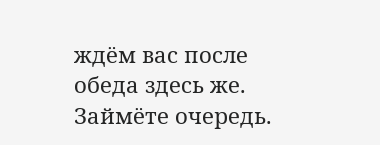ждём вас после обеда здесь же. Займёте очередь.